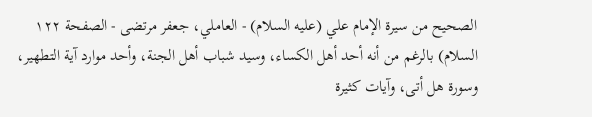الصحيح من سيرة الإمام علي (عليه السلام) - العاملي، جعفر مرتضى - الصفحة ١٢٢
السلام) بالرغم من أنه أحد أهل الكساء، وسيد شباب أهل الجنة، وأحد موارد آية التطهير، وسورة هل أتى، وآيات كثيرة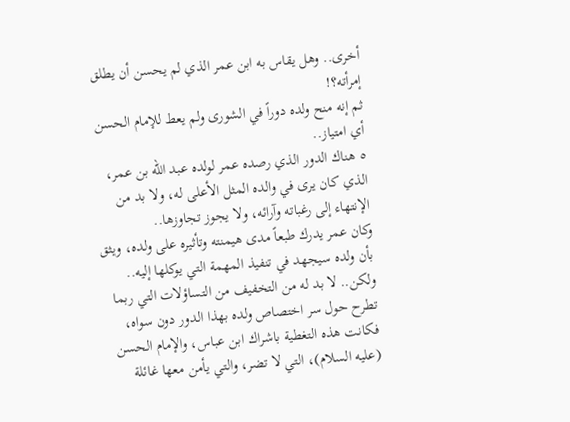أخرى.. وهل يقاس به ابن عمر الذي لم يحسن أن يطلق إمرأته؟!
ثم إنه منح ولده دوراً في الشورى ولم يعط للإمام الحسن أي امتياز..
٥ هناك الدور الذي رصده عمر لولده عبد الله بن عمر، الذي كان يرى في والده المثل الأعلى له، ولا بد من الإنتهاء إلى رغباته وآرائه، ولا يجوز تجاوزها..
وكان عمر يدرك طبعاً مدى هيمنته وتأثيره على ولده، ويثق بأن ولده سيجهد في تنفيذ المهمة التي يوكلها إليه..
ولكن.. لا بد له من التخفيف من التساؤلات التي ربما تطرح حول سر اختصاص ولده بهذا الدور دون سواه، فكانت هذه التغطية باشراك ابن عباس، والإمام الحسن (عليه السلام)، التي لا تضر، والتي يأمن معها غائلة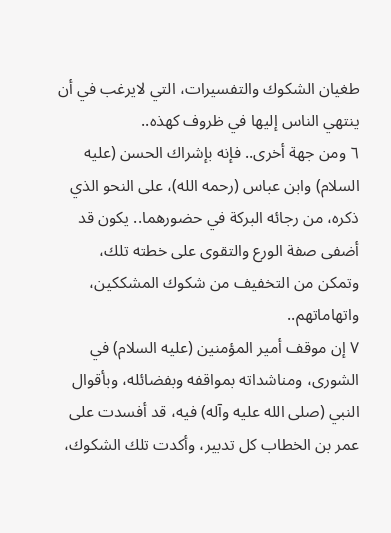طغيان الشكوك والتفسيرات، التي لايرغب في أن ينتهي الناس إليها في ظروف كهذه..
٦ ومن جهة أخرى.. فإنه بإشراك الحسن (عليه السلام) وابن عباس (رحمه الله)، على النحو الذي ذكره، من رجائه البركة في حضورهما.. يكون قد أضفى صفة الورع والتقوى على خطته تلك، وتمكن من التخفيف من شكوك المشككين، واتهاماتهم..
٧ إن موقف أمير المؤمنين (عليه السلام) في الشورى، ومناشداته بمواقفه وبفضائله، وبأقوال النبي (صلى الله عليه وآله) فيه، قد أفسدت على عمر بن الخطاب كل تدبير، وأكدت تلك الشكوك،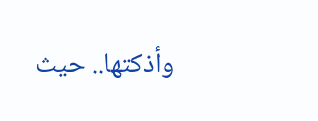وأذكتها.. حيث